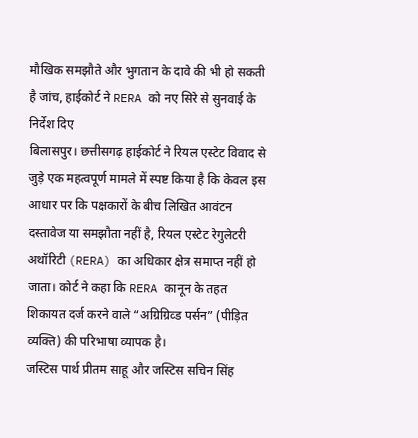मौखिक समझौते और भुगतान के दावे की भी हो सकती है जांच, हाईकोर्ट ने RERA को नए सिरे से सुनवाई के निर्देश दिए
बिलासपुर। छत्तीसगढ़ हाईकोर्ट ने रियल एस्टेट विवाद से जुड़े एक महत्वपूर्ण मामले में स्पष्ट किया है कि केवल इस आधार पर कि पक्षकारों के बीच लिखित आवंटन दस्तावेज या समझौता नहीं है, रियल एस्टेट रेगुलेटरी अथॉरिटी (RERA) का अधिकार क्षेत्र समाप्त नहीं हो जाता। कोर्ट ने कहा कि RERA कानून के तहत शिकायत दर्ज करने वाले “अग्रिग्रिव्ड पर्सन” (पीड़ित व्यक्ति) की परिभाषा व्यापक है।
जस्टिस पार्थ प्रीतम साहू और जस्टिस सचिन सिंह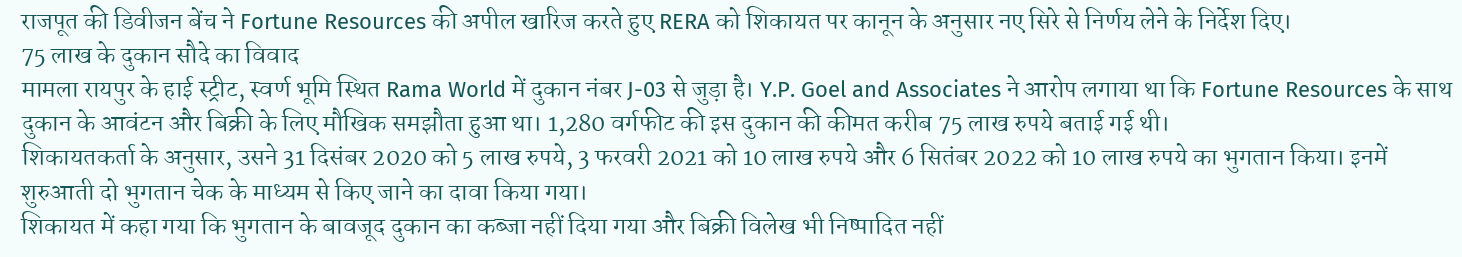राजपूत की डिवीजन बेंच ने Fortune Resources की अपील खारिज करते हुए RERA को शिकायत पर कानून के अनुसार नए सिरे से निर्णय लेने के निर्देश दिए।
75 लाख के दुकान सौदे का विवाद
मामला रायपुर के हाई स्ट्रीट, स्वर्ण भूमि स्थित Rama World में दुकान नंबर J-03 से जुड़ा है। Y.P. Goel and Associates ने आरोप लगाया था कि Fortune Resources के साथ दुकान के आवंटन और बिक्री के लिए मौखिक समझौता हुआ था। 1,280 वर्गफीट की इस दुकान की कीमत करीब 75 लाख रुपये बताई गई थी।
शिकायतकर्ता के अनुसार, उसने 31 दिसंबर 2020 को 5 लाख रुपये, 3 फरवरी 2021 को 10 लाख रुपये और 6 सितंबर 2022 को 10 लाख रुपये का भुगतान किया। इनमें शुरुआती दो भुगतान चेक के माध्यम से किए जाने का दावा किया गया।
शिकायत में कहा गया कि भुगतान के बावजूद दुकान का कब्जा नहीं दिया गया और बिक्री विलेख भी निष्पादित नहीं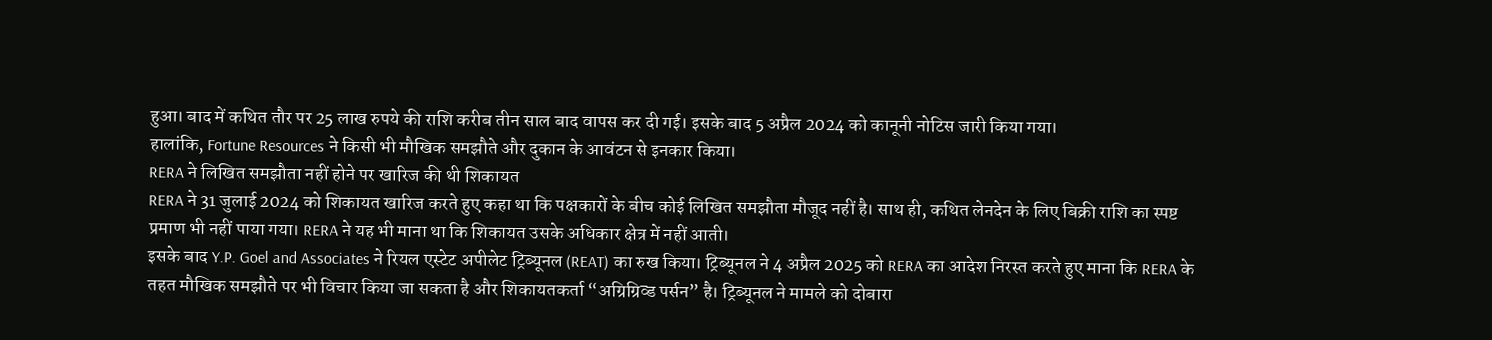हुआ। बाद में कथित तौर पर 25 लाख रुपये की राशि करीब तीन साल बाद वापस कर दी गई। इसके बाद 5 अप्रैल 2024 को कानूनी नोटिस जारी किया गया।
हालांकि, Fortune Resources ने किसी भी मौखिक समझौते और दुकान के आवंटन से इनकार किया।
RERA ने लिखित समझौता नहीं होने पर खारिज की थी शिकायत
RERA ने 31 जुलाई 2024 को शिकायत खारिज करते हुए कहा था कि पक्षकारों के बीच कोई लिखित समझौता मौजूद नहीं है। साथ ही, कथित लेनदेन के लिए बिक्री राशि का स्पष्ट प्रमाण भी नहीं पाया गया। RERA ने यह भी माना था कि शिकायत उसके अधिकार क्षेत्र में नहीं आती।
इसके बाद Y.P. Goel and Associates ने रियल एस्टेट अपीलेट ट्रिब्यूनल (REAT) का रुख किया। ट्रिब्यूनल ने 4 अप्रैल 2025 को RERA का आदेश निरस्त करते हुए माना कि RERA के तहत मौखिक समझौते पर भी विचार किया जा सकता है और शिकायतकर्ता “अग्रिग्रिव्ड पर्सन” है। ट्रिब्यूनल ने मामले को दोबारा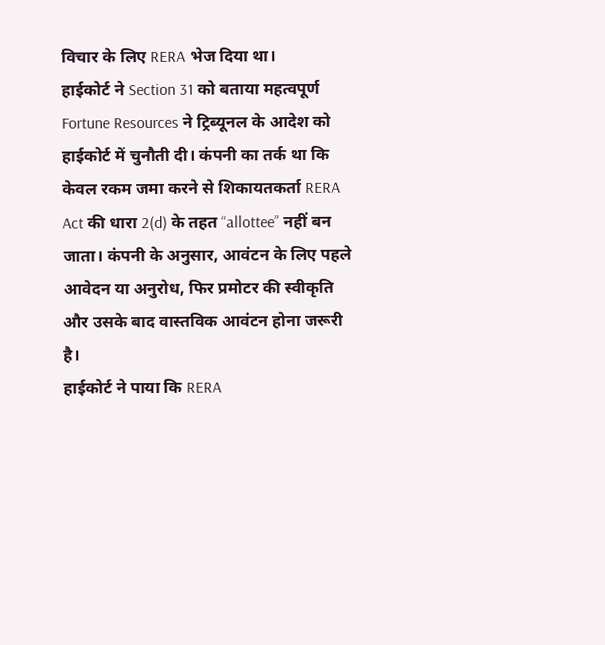विचार के लिए RERA भेज दिया था।
हाईकोर्ट ने Section 31 को बताया महत्वपूर्ण
Fortune Resources ने ट्रिब्यूनल के आदेश को हाईकोर्ट में चुनौती दी। कंपनी का तर्क था कि केवल रकम जमा करने से शिकायतकर्ता RERA Act की धारा 2(d) के तहत “allottee” नहीं बन जाता। कंपनी के अनुसार, आवंटन के लिए पहले आवेदन या अनुरोध, फिर प्रमोटर की स्वीकृति और उसके बाद वास्तविक आवंटन होना जरूरी है।
हाईकोर्ट ने पाया कि RERA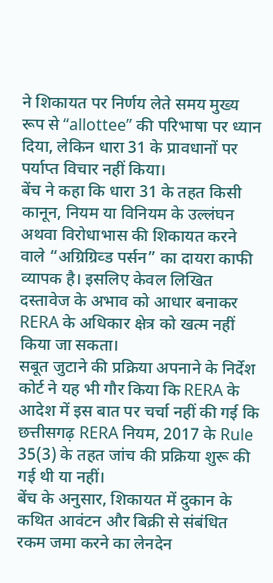ने शिकायत पर निर्णय लेते समय मुख्य रूप से “allottee” की परिभाषा पर ध्यान दिया, लेकिन धारा 31 के प्रावधानों पर पर्याप्त विचार नहीं किया।
बेंच ने कहा कि धारा 31 के तहत किसी कानून, नियम या विनियम के उल्लंघन अथवा विरोधाभास की शिकायत करने वाले “अग्रिग्रिव्ड पर्सन” का दायरा काफी व्यापक है। इसलिए केवल लिखित दस्तावेज के अभाव को आधार बनाकर RERA के अधिकार क्षेत्र को खत्म नहीं किया जा सकता।
सबूत जुटाने की प्रक्रिया अपनाने के निर्देश
कोर्ट ने यह भी गौर किया कि RERA के आदेश में इस बात पर चर्चा नहीं की गई कि छत्तीसगढ़ RERA नियम, 2017 के Rule 35(3) के तहत जांच की प्रक्रिया शुरू की गई थी या नहीं।
बेंच के अनुसार, शिकायत में दुकान के कथित आवंटन और बिक्री से संबंधित रकम जमा करने का लेनदेन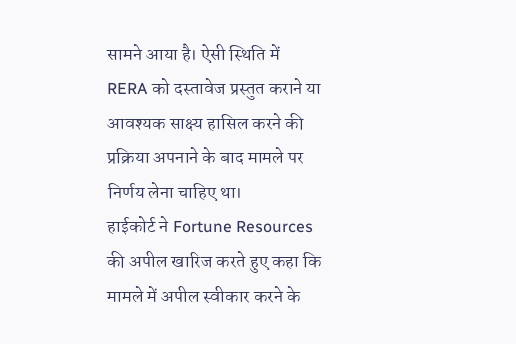सामने आया है। ऐसी स्थिति में RERA को दस्तावेज प्रस्तुत कराने या आवश्यक साक्ष्य हासिल करने की प्रक्रिया अपनाने के बाद मामले पर निर्णय लेना चाहिए था।
हाईकोर्ट ने Fortune Resources की अपील खारिज करते हुए कहा कि मामले में अपील स्वीकार करने के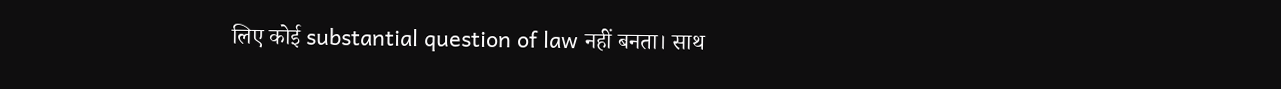लिए कोई substantial question of law नहीं बनता। साथ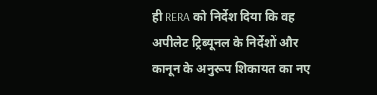ही RERA को निर्देश दिया कि वह अपीलेट ट्रिब्यूनल के निर्देशों और कानून के अनुरूप शिकायत का नए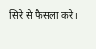सिरे से फैसला करे।